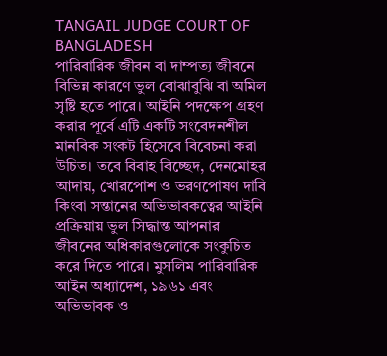TANGAIL JUDGE COURT OF BANGLADESH
পারিবারিক জীবন বা দাম্পত্য জীবনে বিভিন্ন কারণে ভুল বোঝাবুঝি বা অমিল সৃষ্টি হতে পারে। আইনি পদক্ষেপ গ্রহণ করার পূর্বে এটি একটি সংবেদনশীল মানবিক সংকট হিসেবে বিবেচনা করা উচিত। তবে বিবাহ বিচ্ছেদ, দেনমোহর আদায়, খোরপোশ ও ভরণপোষণ দাবি কিংবা সন্তানের অভিভাবকত্বের আইনি প্রক্রিয়ায় ভুল সিদ্ধান্ত আপনার জীবনের অধিকারগুলোকে সংকুচিত করে দিতে পারে। মুসলিম পারিবারিক আইন অধ্যাদেশ, ১৯৬১ এবং অভিভাবক ও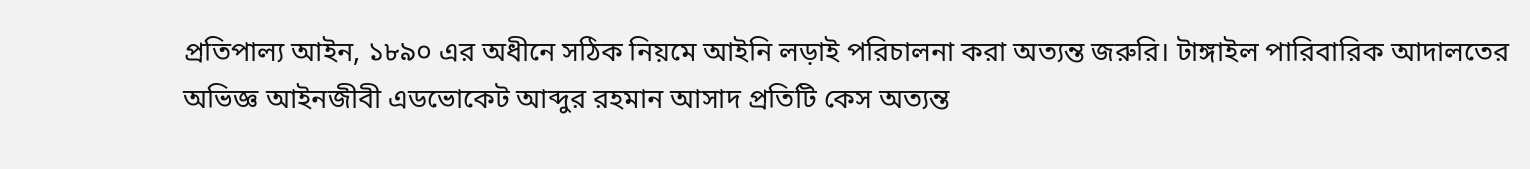প্রতিপাল্য আইন, ১৮৯০ এর অধীনে সঠিক নিয়মে আইনি লড়াই পরিচালনা করা অত্যন্ত জরুরি। টাঙ্গাইল পারিবারিক আদালতের অভিজ্ঞ আইনজীবী এডভোকেট আব্দুর রহমান আসাদ প্রতিটি কেস অত্যন্ত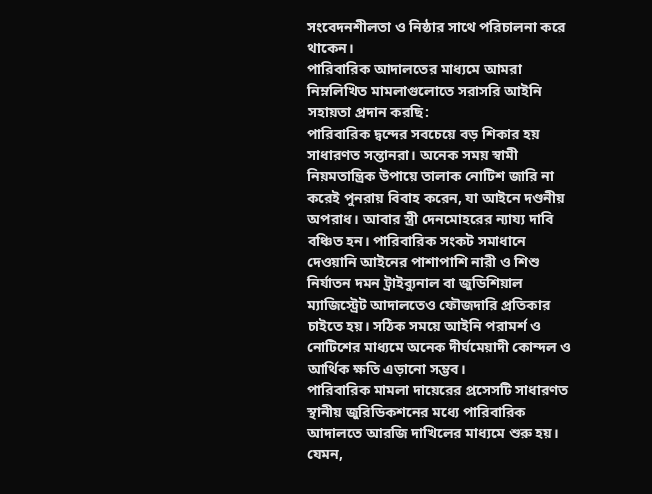সংবেদনশীলতা ও নিষ্ঠার সাথে পরিচালনা করে থাকেন।
পারিবারিক আদালতের মাধ্যমে আমরা নিম্নলিখিত মামলাগুলোতে সরাসরি আইনি সহায়তা প্রদান করছি:
পারিবারিক দ্বন্দের সবচেয়ে বড় শিকার হয় সাধারণত সন্তানরা। অনেক সময় স্বামী নিয়মতান্ত্রিক উপায়ে তালাক নোটিশ জারি না করেই পুনরায় বিবাহ করেন, যা আইনে দণ্ডনীয় অপরাধ। আবার স্ত্রী দেনমোহরের ন্যায্য দাবি বঞ্চিত হন। পারিবারিক সংকট সমাধানে দেওয়ানি আইনের পাশাপাশি নারী ও শিশু নির্যাতন দমন ট্রাইব্যুনাল বা জুডিশিয়াল ম্যাজিস্ট্রেট আদালতেও ফৌজদারি প্রতিকার চাইতে হয়। সঠিক সময়ে আইনি পরামর্শ ও নোটিশের মাধ্যমে অনেক দীর্ঘমেয়াদী কোন্দল ও আর্থিক ক্ষতি এড়ানো সম্ভব।
পারিবারিক মামলা দায়েরের প্রসেসটি সাধারণত স্থানীয় জুরিডিকশনের মধ্যে পারিবারিক আদালতে আরজি দাখিলের মাধ্যমে শুরু হয়। যেমন,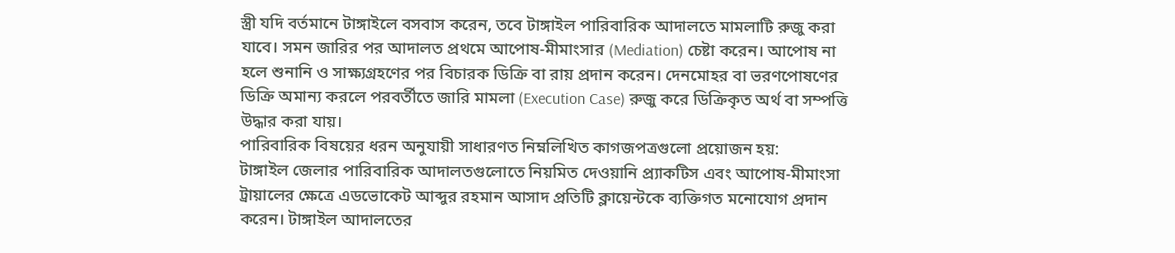স্ত্রী যদি বর্তমানে টাঙ্গাইলে বসবাস করেন, তবে টাঙ্গাইল পারিবারিক আদালতে মামলাটি রুজু করা যাবে। সমন জারির পর আদালত প্রথমে আপোষ-মীমাংসার (Mediation) চেষ্টা করেন। আপোষ না হলে শুনানি ও সাক্ষ্যগ্রহণের পর বিচারক ডিক্রি বা রায় প্রদান করেন। দেনমোহর বা ভরণপোষণের ডিক্রি অমান্য করলে পরবর্তীতে জারি মামলা (Execution Case) রুজু করে ডিক্রিকৃত অর্থ বা সম্পত্তি উদ্ধার করা যায়।
পারিবারিক বিষয়ের ধরন অনুযায়ী সাধারণত নিম্নলিখিত কাগজপত্রগুলো প্রয়োজন হয়:
টাঙ্গাইল জেলার পারিবারিক আদালতগুলোতে নিয়মিত দেওয়ানি প্র্যাকটিস এবং আপোষ-মীমাংসা ট্রায়ালের ক্ষেত্রে এডভোকেট আব্দুর রহমান আসাদ প্রতিটি ক্লায়েন্টকে ব্যক্তিগত মনোযোগ প্রদান করেন। টাঙ্গাইল আদালতের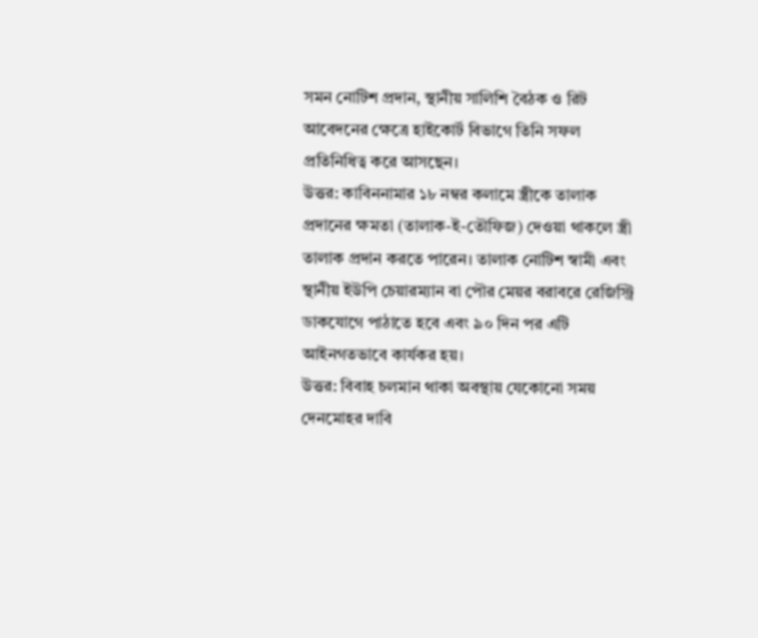সমন নোটিশ প্রদান, স্থানীয় সালিশি বৈঠক ও রিট আবেদনের ক্ষেত্রে হাইকোর্ট বিভাগে তিনি সফল প্রতিনিধিত্ব করে আসছেন।
উত্তর: কাবিননামার ১৮ নম্বর কলামে স্ত্রীকে তালাক প্রদানের ক্ষমতা (তালাক-ই-তৌফিজ) দেওয়া থাকলে স্ত্রী তালাক প্রদান করতে পারেন। তালাক নোটিশ স্বামী এবং স্থানীয় ইউপি চেয়ারম্যান বা পৌর মেয়র বরাবরে রেজিস্ট্রি ডাকযোগে পাঠাতে হবে এবং ৯০ দিন পর এটি আইনগতভাবে কার্যকর হয়।
উত্তর: বিবাহ চলমান থাকা অবস্থায় যেকোনো সময় দেনমোহর দাবি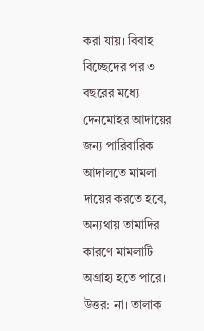করা যায়। বিবাহ বিচ্ছেদের পর ৩ বছরের মধ্যে দেনমোহর আদায়ের জন্য পারিবারিক আদালতে মামলা দায়ের করতে হবে, অন্যথায় তামাদির কারণে মামলাটি অগ্রাহ্য হতে পারে।
উত্তর: না। তালাক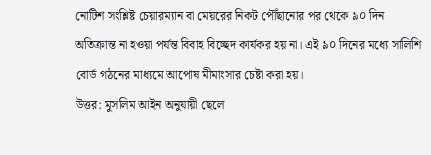নোটিশ সংশ্লিষ্ট চেয়ারম্যান বা মেয়রের নিকট পৌঁছানোর পর থেকে ৯০ দিন অতিক্রান্ত না হওয়া পর্যন্ত বিবাহ বিচ্ছেদ কার্যকর হয় না। এই ৯০ দিনের মধ্যে সালিশি বোর্ড গঠনের মাধ্যমে আপোষ মীমাংসার চেষ্টা করা হয়।
উত্তর: মুসলিম আইন অনুযায়ী ছেলে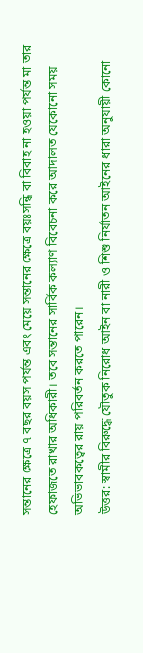সন্তানের ক্ষেত্রে ৭ বছর বয়স পর্যন্ত এবং মেয়ে সন্তানের ক্ষেত্রে বয়ঃসন্ধি বা বিবাহ না হওয়া পর্যন্ত মা তার হেফাজতে রাখার অধিকারী। তবে সন্তানের সার্বিক কল্যাণ বিবেচনা করে আদালত যেকোনো সময় অভিভাবকত্বের রায় পরিবর্তন করতে পারেন।
উত্তর: স্বামীর বিরুদ্ধে যৌতুক নিরোধ আইন বা নারী ও শিশু নির্যাতন আইনের ধারা অনুযায়ী কোনো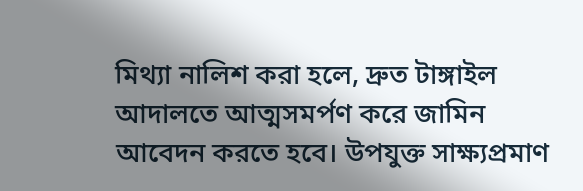মিথ্যা নালিশ করা হলে, দ্রুত টাঙ্গাইল আদালতে আত্মসমর্পণ করে জামিন আবেদন করতে হবে। উপযুক্ত সাক্ষ্যপ্রমাণ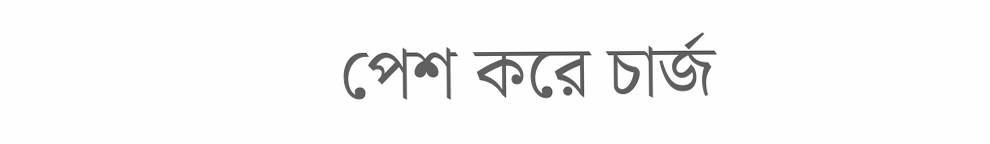পেশ করে চার্জ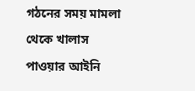গঠনের সময় মামলা থেকে খালাস পাওয়ার আইনি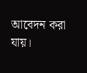আবেদন করা যায়।